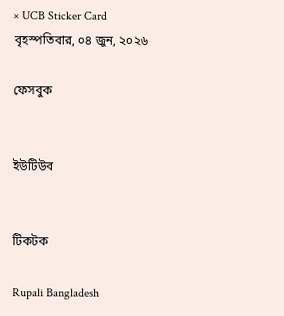× UCB Sticker Card
বৃহস্পতিবার, ০৪ জুন, ২০২৬

ফেসবুক


ইউটিউব


টিকটক

Rupali Bangladesh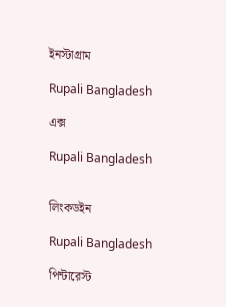ইনস্টাগ্রাম

Rupali Bangladesh

এক্স

Rupali Bangladesh


লিংকডইন

Rupali Bangladesh

পিন্টারেস্ট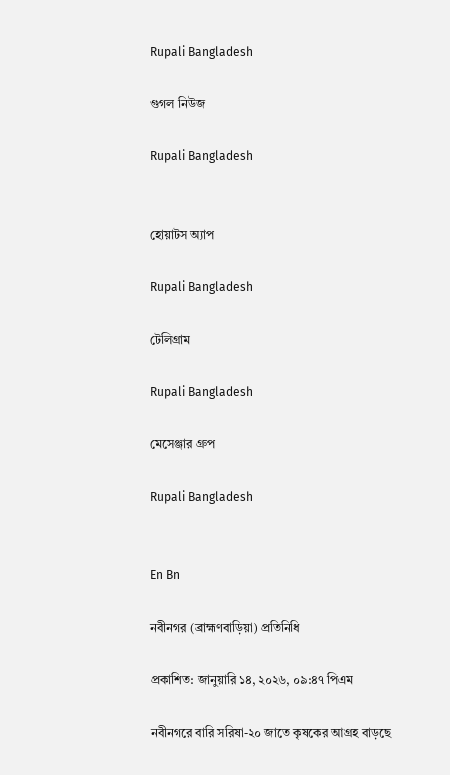Rupali Bangladesh

গুগল নিউজ

Rupali Bangladesh


হোয়াটস অ্যাপ

Rupali Bangladesh

টেলিগ্রাম

Rupali Bangladesh

মেসেঞ্জার গ্রুপ

Rupali Bangladesh


En Bn

নবীনগর (ব্রাহ্মণবাড়িয়া) প্রতিনিধি

প্রকাশিত: জানুয়ারি ১৪, ২০২৬, ০৯:৪৭ পিএম

নবীনগরে বারি সরিষা-২০ জাতে কৃষকের আগ্রহ বাড়ছে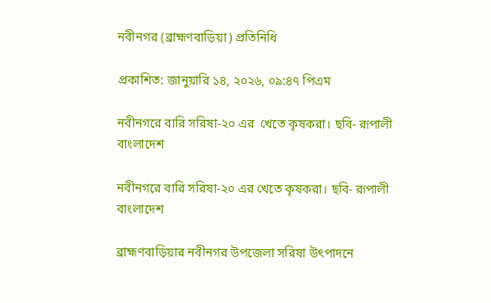নবীনগর (ব্রাহ্মণবাড়িয়া) প্রতিনিধি

প্রকাশিত: জানুয়ারি ১৪, ২০২৬, ০৯:৪৭ পিএম

নবীনগরে বারি সরিষা-২০ এর  খেতে কৃষকরা। ছবি- রূপালী বাংলাদেশ

নবীনগরে বারি সরিষা-২০ এর খেতে কৃষকরা। ছবি- রূপালী বাংলাদেশ

ব্রাহ্মণবাড়িয়ার নবীনগর উপজেলা সরিষা উৎপাদনে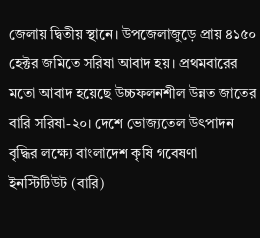জেলায় দ্বিতীয় স্থানে। উপজেলাজুড়ে প্রায় ৪১৫০ হেক্টর জমিতে সরিষা আবাদ হয়। প্রথমবারের মতো আবাদ হয়েছে উচ্চফলনশীল উন্নত জাতের বারি সরিষা-২০। দেশে ভোজ্যতেল উৎপাদন বৃদ্ধির লক্ষ্যে বাংলাদেশ কৃষি গবেষণা ইনস্টিটিউট (বারি)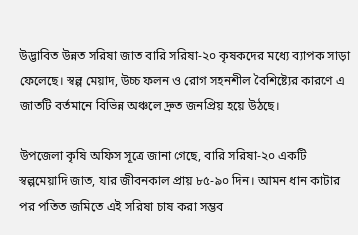উদ্ভাবিত উন্নত সরিষা জাত বারি সরিষা-২০ কৃষকদের মধ্যে ব্যাপক সাড়া ফেলেছে। স্বল্প মেয়াদ, উচ্চ ফলন ও রোগ সহনশীল বৈশিষ্ট্যের কারণে এ জাতটি বর্তমানে বিভিন্ন অঞ্চলে দ্রুত জনপ্রিয় হয়ে উঠছে।

উপজেলা কৃষি অফিস সূত্রে জানা গেছে, বারি সরিষা-২০ একটি স্বল্পমেয়াদি জাত, যার জীবনকাল প্রায় ৮৫-৯০ দিন। আমন ধান কাটার পর পতিত জমিতে এই সরিষা চাষ করা সম্ভব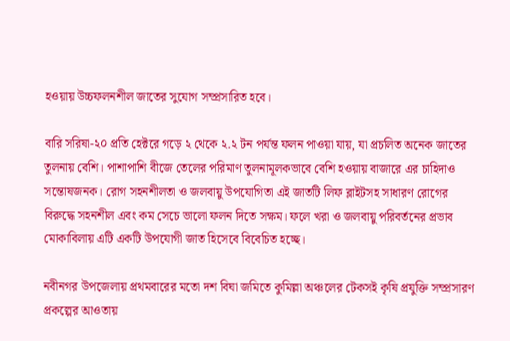হওয়ায় উচ্চফলনশীল জাতের সুযোগ সম্প্রসারিত হবে।

বারি সরিষা-২০ প্রতি হেক্টরে গড়ে ২ থেকে ২.২ টন পর্যন্ত ফলন পাওয়া যায়, যা প্রচলিত অনেক জাতের তুলনায় বেশি। পাশাপাশি বীজে তেলের পরিমাণ তুলনামূলকভাবে বেশি হওয়ায় বাজারে এর চাহিদাও সন্তোষজনক। রোগ সহনশীলতা ও জলবায়ু উপযোগিতা এই জাতটি লিফ ব্লাইটসহ সাধারণ রোগের বিরুদ্ধে সহনশীল এবং কম সেচে ভালো ফলন দিতে সক্ষম। ফলে খরা ও জলবায়ু পরিবর্তনের প্রভাব মোকাবিলায় এটি একটি উপযোগী জাত হিসেবে বিবেচিত হচ্ছে।

নবীনগর উপজেলায় প্রথমবারের মতো দশ বিঘা জমিতে কুমিল্লা অঞ্চলের টেকসই কৃষি প্রযুক্তি সম্প্রসারণ প্রকল্পের আওতায়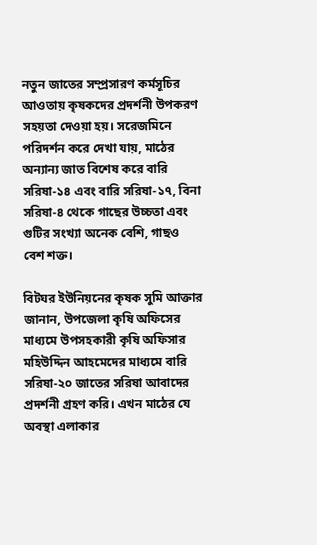নতুন জাতের সম্প্রসারণ কর্মসূচির আওতায় কৃষকদের প্রদর্শনী উপকরণ সহয়তা দেওয়া হয়। সরেজমিনে পরিদর্শন করে দেখা যায়, মাঠের অন্যান্য জাত বিশেষ করে বারি সরিষা-১৪ এবং বারি সরিষা-১৭, বিনা সরিষা-৪ থেকে গাছের উচ্চতা এবং গুটির সংখ্যা অনেক বেশি, গাছও বেশ শক্ত।

বিটঘর ইউনিয়নের কৃষক সুমি আক্তার জানান, উপজেলা কৃষি অফিসের মাধ্যমে উপসহকারী কৃষি অফিসার মহিউদ্দিন আহমেদের মাধ্যমে বারি সরিষা-২০ জাতের সরিষা আবাদের প্রদর্শনী গ্রহণ করি। এখন মাঠের যে অবস্থা এলাকার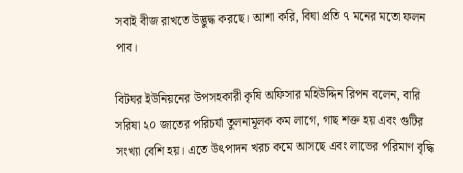সবাই বীজ রাখতে উদ্ভুদ্ধ করছে। আশা করি, বিঘা প্রতি ৭ মনের মতো ফলন পাব।

বিটঘর ইউনিয়নের উপসহকারী কৃষি অফিসার মহিউদ্দিন রিপন বলেন, বারি সরিষা ২০ জাতের পরিচর্যা তুলনামূলক কম লাগে, গাছ শক্ত হয় এবং গুটির সংখ্যা বেশি হয়। এতে উৎপাদন খরচ কমে আসছে এবং লাভের পরিমাণ বৃদ্ধি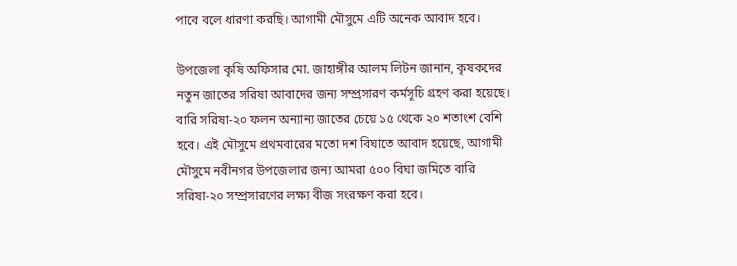পাবে বলে ধারণা করছি। আগামী মৌসুমে এটি অনেক আবাদ হবে।

উপজেলা কৃষি অফিসার মো. জাহাঙ্গীর আলম লিটন জানান, কৃষকদের নতুন জাতের সরিষা আবাদের জন্য সম্প্রসারণ কর্মসূচি গ্রহণ করা হয়েছে। বারি সরিষা-২০ ফলন অন্যান্য জাতের চেয়ে ১৫ থেকে ২০ শতাংশ বেশি হবে। এই মৌসুমে প্রথমবারের মতো দশ বিঘাতে আবাদ হয়েছে, আগামী মৌসুমে নবীনগর উপজেলার জন্য আমরা ৫০০ বিঘা জমিতে বারি সরিষা-২০ সম্প্রসারণের লক্ষ্য বীজ সংরক্ষণ করা হবে।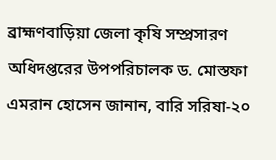ব্রাহ্মণবাড়িয়া জেলা কৃষি সম্প্রসারণ অধিদপ্তরের উপপরিচালক ড. মোস্তফা এমরান হোসেন জানান, বারি সরিষা-২০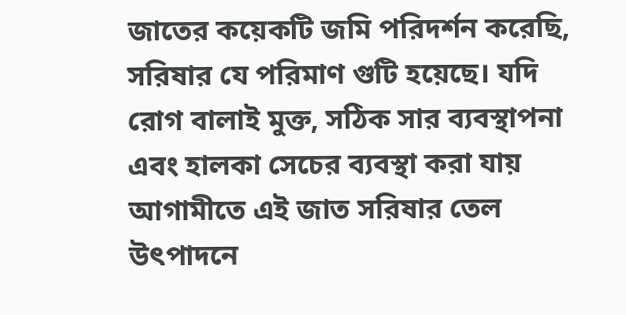জাতের কয়েকটি জমি পরিদর্শন করেছি, সরিষার যে পরিমাণ গুটি হয়েছে। যদি রোগ বালাই মুক্ত, সঠিক সার ব্যবস্থাপনা এবং হালকা সেচের ব্যবস্থা করা যায় আগামীতে এই জাত সরিষার তেল উৎপাদনে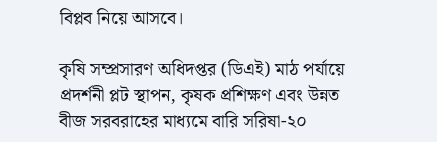বিপ্লব নিয়ে আসবে।

কৃষি সম্প্রসারণ অধিদপ্তর (ডিএই) মাঠ পর্যায়ে প্রদর্শনী প্লট স্থাপন, কৃষক প্রশিক্ষণ এবং উন্নত বীজ সরবরাহের মাধ্যমে বারি সরিষা-২০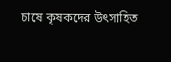চাষে কৃষকদের উৎসাহিত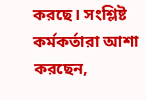করছে। সংশ্লিষ্ট কর্মকর্তারা আশা করছেন,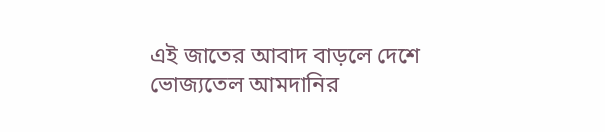এই জাতের আবাদ বাড়লে দেশে ভোজ্যতেল আমদানির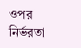ওপর নির্ভরতা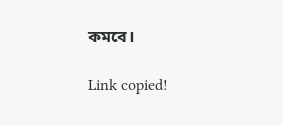কমবে।

Link copied!